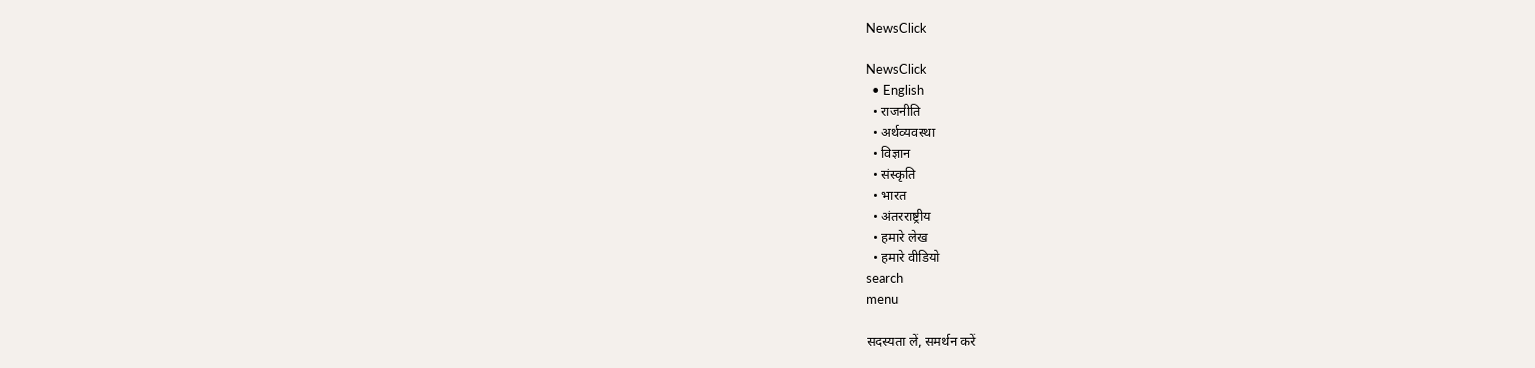NewsClick

NewsClick
  • English
  • राजनीति
  • अर्थव्यवस्था
  • विज्ञान
  • संस्कृति
  • भारत
  • अंतरराष्ट्रीय
  • हमारे लेख
  • हमारे वीडियो
search
menu

सदस्यता लें, समर्थन करें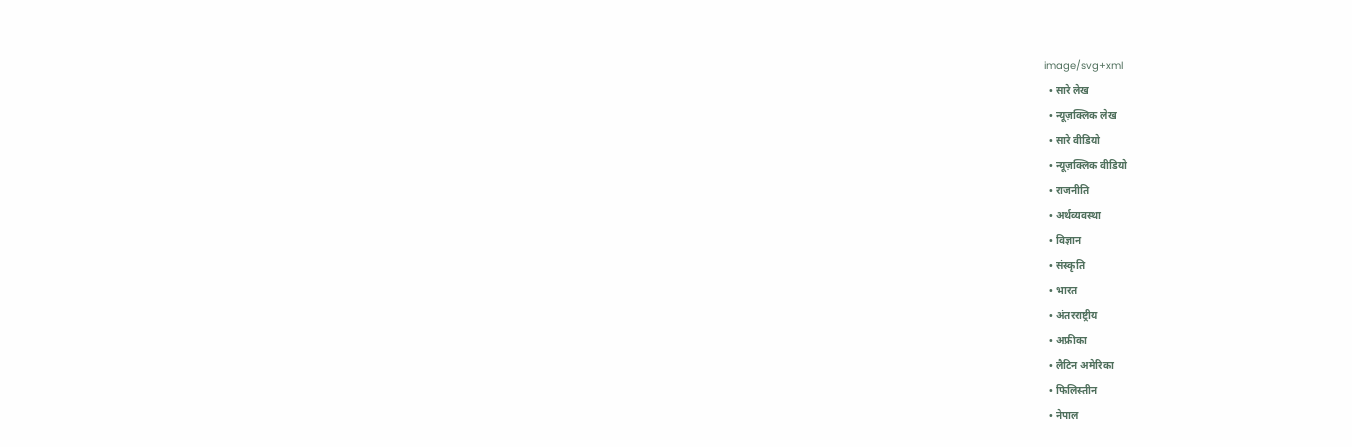image/svg+xml
  • सारे लेख
  • न्यूज़क्लिक लेख
  • सारे वीडियो
  • न्यूज़क्लिक वीडियो
  • राजनीति
  • अर्थव्यवस्था
  • विज्ञान
  • संस्कृति
  • भारत
  • अंतरराष्ट्रीय
  • अफ्रीका
  • लैटिन अमेरिका
  • फिलिस्तीन
  • नेपाल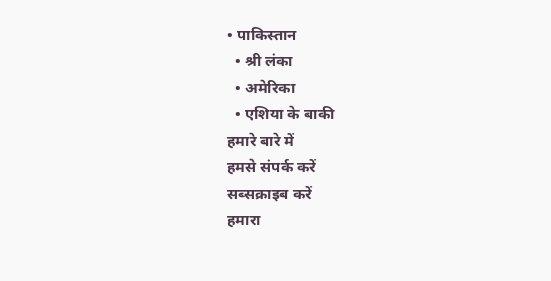• पाकिस्तान
  • श्री लंका
  • अमेरिका
  • एशिया के बाकी
हमारे बारे में
हमसे संपर्क करें
सब्सक्राइब करें
हमारा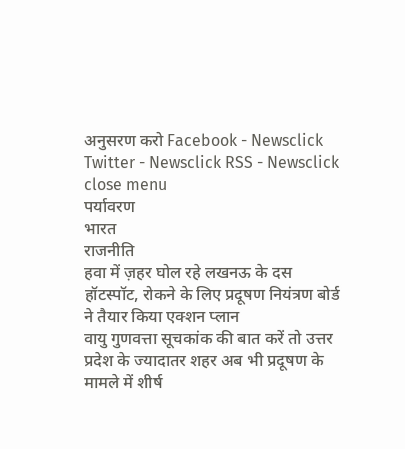अनुसरण करो Facebook - Newsclick Twitter - Newsclick RSS - Newsclick
close menu
पर्यावरण
भारत
राजनीति
हवा में ज़हर घोल रहे लखनऊ के दस हॉटस्पॉट, रोकने के लिए प्रदूषण नियंत्रण बोर्ड ने तैयार किया एक्शन प्लान
वायु गुणवत्ता सूचकांक की बात करें तो उत्तर प्रदेश के ज्यादातर शहर अब भी प्रदूषण के मामले में शीर्ष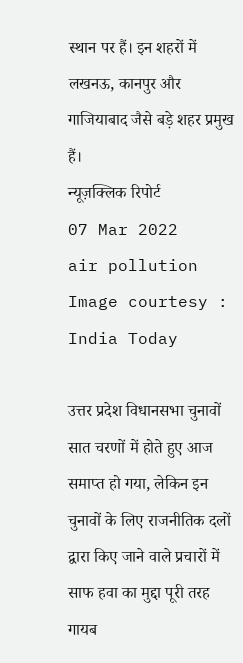स्थान पर हैं। इन शहरों में लखनऊ, कानपुर और गाजियाबाद जैसे बड़े शहर प्रमुख हैं।
न्यूज़क्लिक रिपोर्ट
07 Mar 2022
air pollution
Image courtesy : India Today

उत्तर प्रदेश विधानसभा चुनावों सात चरणों में होते हुए आज समाप्त हो गया, लेकिन इन चुनावों के लिए राजनीतिक दलों द्वारा किए जाने वाले प्रचारों में साफ हवा का मुद्दा पूरी तरह गायब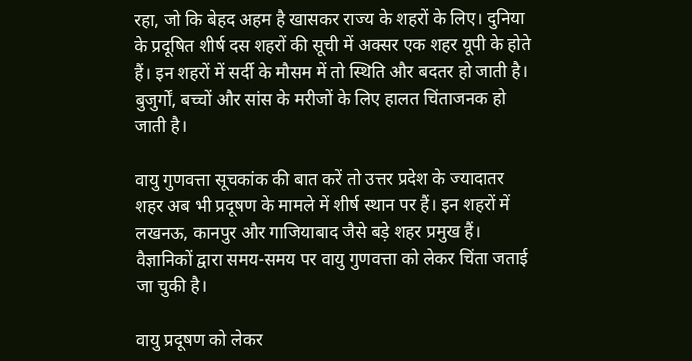रहा, जो कि बेहद अहम है खासकर राज्य के शहरों के लिए। दुनिया के प्रदूषित शीर्ष दस शहरों की सूची में अक्सर एक शहर यूपी के होते हैं। इन शहरों में सर्दी के मौसम में तो स्थिति और बदतर हो जाती है। बुजुर्गों, बच्चों और सांस के मरीजों के लिए हालत चिंताजनक हो जाती है।

वायु गुणवत्ता सूचकांक की बात करें तो उत्तर प्रदेश के ज्यादातर शहर अब भी प्रदूषण के मामले में शीर्ष स्थान पर हैं। इन शहरों में लखनऊ, कानपुर और गाजियाबाद जैसे बड़े शहर प्रमुख हैं। वैज्ञानिकों द्वारा समय-समय पर वायु गुणवत्ता को लेकर चिंता जताई जा चुकी है।

वायु प्रदूषण को लेकर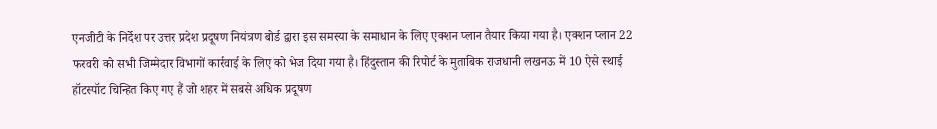एनजीटी के निर्देश पर उत्तर प्रदेश प्रदूषण नियंत्रण बोर्ड द्वारा इस समस्या के समाधान के लिए एक्शन प्लान तैयार किया गया है। एक्शन प्लान 22 फरवरी को सभी जिम्मेदार विभागों कार्रवाई के लिए को भेज दिया गया है। हिंदुस्तान की रिपोर्ट के मुताबिक राजधानी लखनऊ में 10 ऐसे स्थाई हॉटस्पॉट चिन्हित किए गए हैं जो शहर में सबसे अधिक प्रदूषण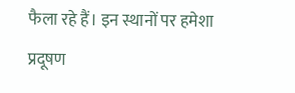फैला रहे हैं। इन स्थानों पर हमेशा प्रदूषण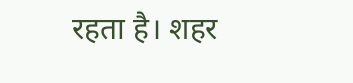रहता है। शहर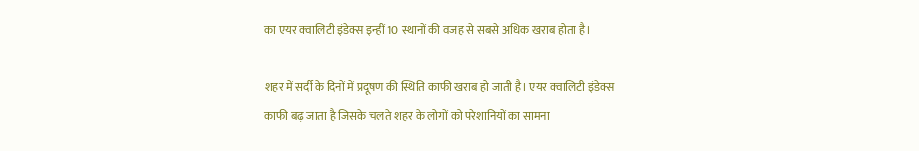का एयर क्वालिटी इंडेक्स इन्हीं 10 स्थानों की वजह से सबसे अधिक खराब होता है।

शहर में सर्दी के दिनों में प्रदूषण की स्थिति काफी खराब हो जाती है। एयर क्वालिटी इंडेक्स काफी बढ़ जाता है जिसके चलते शहर के लोगों को परेशानियों का सामना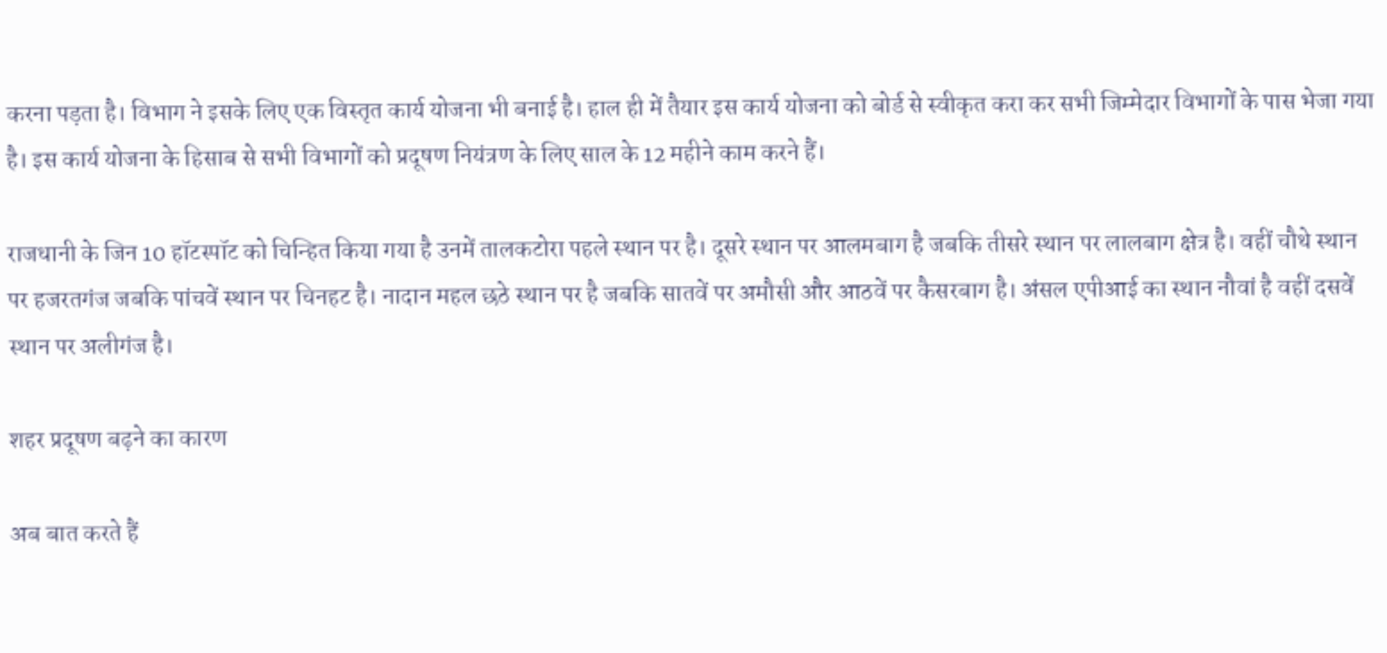करना पड़ता है। विभाग ने इसके लिए एक विस्तृत कार्य योजना भी बनाई है। हाल ही में तैयार इस कार्य योजना को बोर्ड से स्वीकृत करा कर सभी जिम्मेदार विभागों के पास भेजा गया है। इस कार्य योजना के हिसाब से सभी विभागों को प्रदूषण नियंत्रण के लिए साल के 12 महीने काम करने हैं।

राजधानी के जिन 10 हॉटस्पॉट को चिन्हित किया गया है उनमें तालकटोरा पहले स्थान पर है। दूसरे स्थान पर आलमबाग है जबकि तीसरे स्थान पर लालबाग क्षेत्र है। वहीं चौथे स्थान पर हजरतगंज जबकि पांचवें स्थान पर चिनहट है। नादान महल छठे स्थान पर है जबकि सातवें पर अमौसी और आठवें पर कैसरबाग है। अंसल एपीआई का स्थान नौवां है वहीं दसवें स्थान पर अलीगंज है।

शहर प्रदूषण बढ़ने का कारण

अब बात करते हैं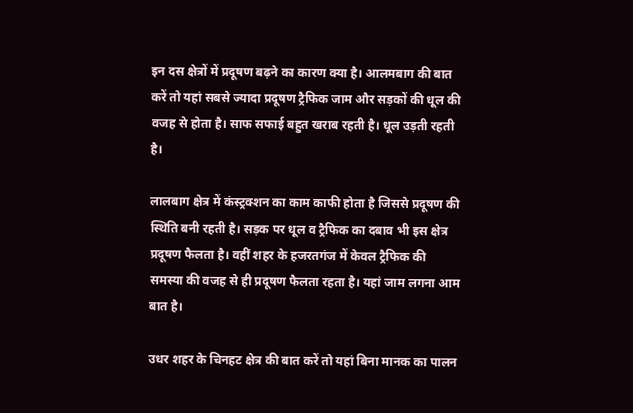इन दस क्षेत्रों में प्रदूषण बढ़ने का कारण क्या है। आलमबाग की बात करें तो यहां सबसे ज्यादा प्रदूषण ट्रैफिक जाम और सड़कों की धूल की वजह से होता है। साफ सफाई बहुत खराब रहती है। धूल उड़ती रहती है।

लालबाग क्षेत्र में कंस्ट्रक्शन का काम काफी होता है जिससे प्रदूषण की स्थिति बनी रहती है। सड़क पर धूल व ट्रैफिक का दबाव भी इस क्षेत्र प्रदूषण फैलता है। वहीं शहर के हजरतगंज में केवल ट्रैफिक की समस्या की वजह से ही प्रदूषण फैलता रहता है। यहां जाम लगना आम बात है।

उधर शहर के चिनहट क्षेत्र की बात करें तो यहां बिना मानक का पालन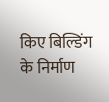किए बिल्डिंग के निर्माण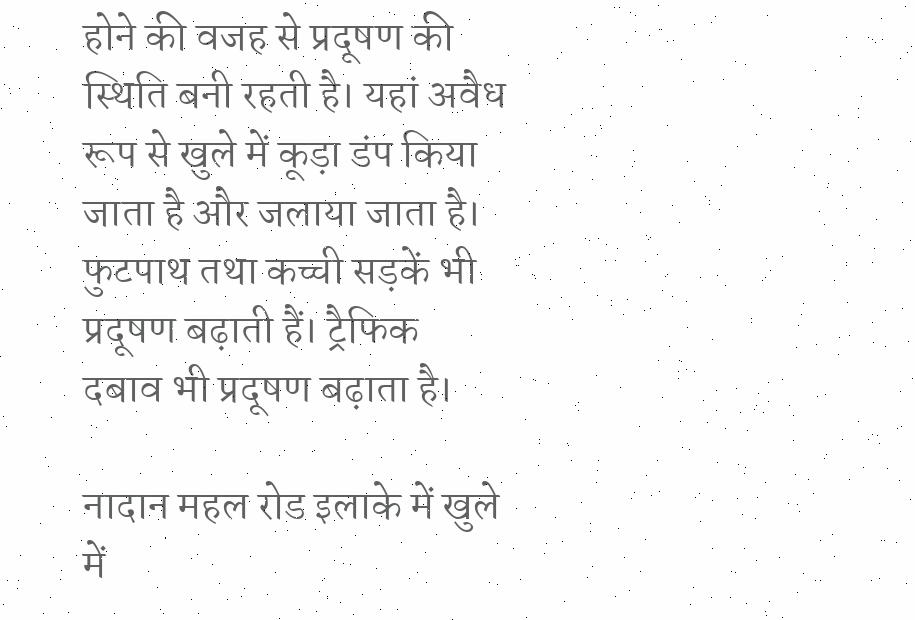होने की वजह से प्रदूषण की स्थिति बनी रहती है। यहां अवैध रूप से खुले में कूड़ा डंप किया जाता है और जलाया जाता है। फुटपाथ तथा कच्ची सड़कें भी प्रदूषण बढ़ाती हैं। ट्रैफिक दबाव भी प्रदूषण बढ़ाता है।

नादान महल रोड इलाके में खुले में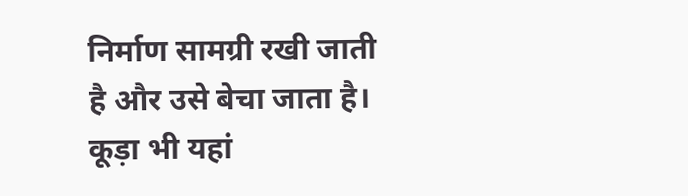निर्माण सामग्री रखी जाती है और उसे बेचा जाता है। कूड़ा भी यहां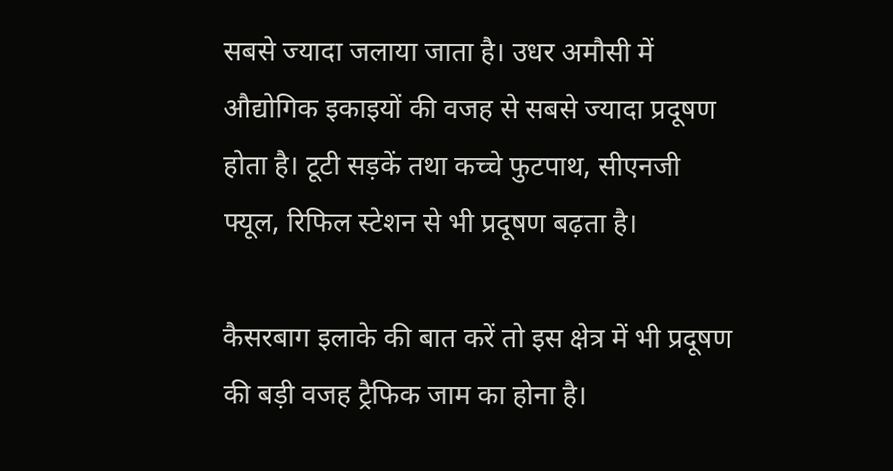सबसे ज्यादा जलाया जाता है। उधर अमौसी में औद्योगिक इकाइयों की वजह से सबसे ज्यादा प्रदूषण होता है। टूटी सड़कें तथा कच्चे फुटपाथ, सीएनजी फ्यूल, रिफिल स्टेशन से भी प्रदूषण बढ़ता है।

कैसरबाग इलाके की बात करें तो इस क्षेत्र में भी प्रदूषण की बड़ी वजह ट्रैफिक जाम का होना है।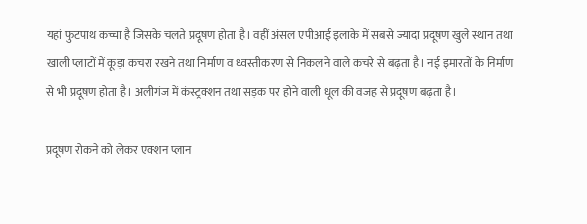यहां फुटपाथ कच्चा है जिसके चलते प्रदूषण होता है। वहीं अंसल एपीआई इलाके में सबसे ज्यादा प्रदूषण खुले स्थान तथा खाली प्लाटों में कूड़ा कचरा रखने तथा निर्माण व ध्वस्तीकरण से निकलने वाले कचरे से बढ़ता है। नई इमारतों के निर्माण से भी प्रदूषण होता है। अलीगंज में कंस्ट्रक्शन तथा सड़क पर होने वाली धूल की वजह से प्रदूषण बढ़ता है।

प्रदूषण रोकने को लेकर एक्शन प्लान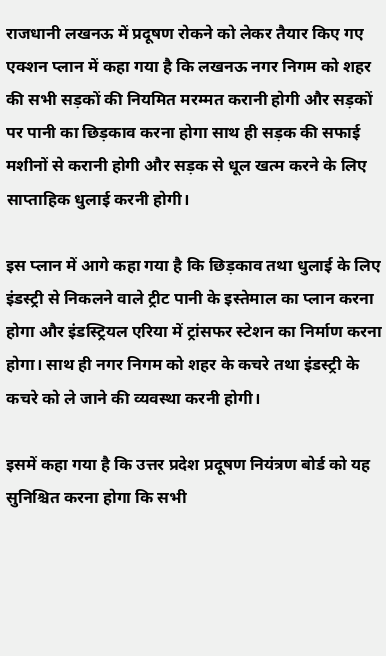राजधानी लखनऊ में प्रदूषण रोकने को लेकर तैयार किए गए एक्शन प्लान में कहा गया है कि लखनऊ नगर निगम को शहर की सभी सड़कों की नियमित मरम्मत करानी होगी और सड़कों पर पानी का छिड़काव करना होगा साथ ही सड़क की सफाई मशीनों से करानी होगी और सड़क से धूल खत्म करने के लिए साप्ताहिक धुलाई करनी होगी।

इस प्लान में आगे कहा गया है कि छिड़काव तथा धुलाई के लिए इंडस्ट्री से निकलने वाले ट्रीट पानी के इस्तेमाल का प्लान करना होगा और इंडस्ट्रियल एरिया में ट्रांसफर स्टेशन का निर्माण करना होगा। साथ ही नगर निगम को शहर के कचरे तथा इंडस्ट्री के कचरे को ले जाने की व्यवस्था करनी होगी।

इसमें कहा गया है कि उत्तर प्रदेश प्रदूषण नियंत्रण बोर्ड को यह सुनिश्चित करना होगा कि सभी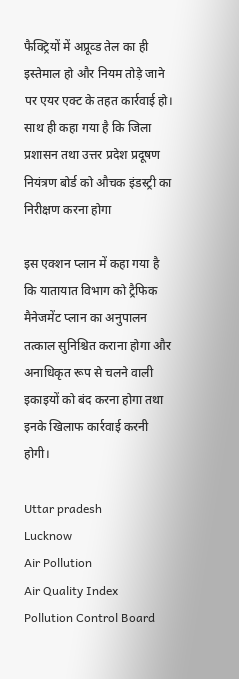फैक्ट्रियों में अप्रूव्ड तेल का ही इस्तेमाल हो और नियम तोड़े जाने पर एयर एक्ट के तहत कार्रवाई हो। साथ ही कहा गया है कि जिला प्रशासन तथा उत्तर प्रदेश प्रदूषण नियंत्रण बोर्ड को औचक इंडस्ट्री का निरीक्षण करना होगा

इस एक्शन प्लान में कहा गया है कि यातायात विभाग को ट्रैफिक मैनेजमेंट प्लान का अनुपालन तत्काल सुनिश्चित कराना होगा और अनाधिकृत रूप से चलने वाली इकाइयों को बंद करना होगा तथा इनके खिलाफ कार्रवाई करनी होगी।

Uttar pradesh
Lucknow
Air Pollution
Air Quality Index
Pollution Control Board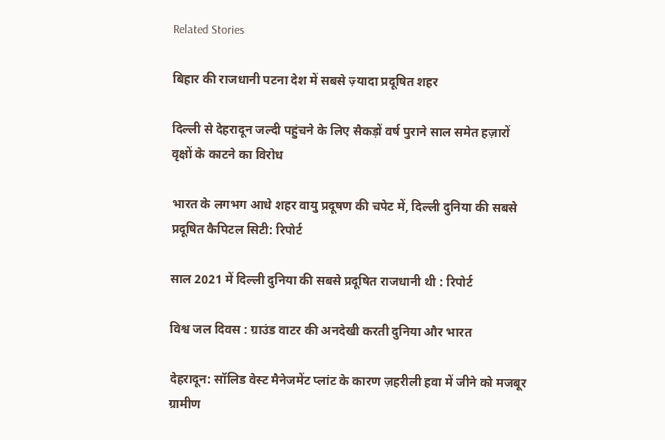Related Stories

बिहार की राजधानी पटना देश में सबसे ज़्यादा प्रदूषित शहर

दिल्ली से देहरादून जल्दी पहुंचने के लिए सैकड़ों वर्ष पुराने साल समेत हज़ारों वृक्षों के काटने का विरोध

भारत के लगभग आधे शहर वायु प्रदूषण की चपेट में, दिल्ली दुनिया की सबसे प्रदूषित कैपिटल सिटी: रिपोर्ट

साल 2021 में दिल्ली दुनिया की सबसे प्रदूषित राजधानी थी : रिपोर्ट

विश्व जल दिवस : ग्राउंड वाटर की अनदेखी करती दुनिया और भारत

देहरादून: सॉलिड वेस्ट मैनेजमेंट प्लांट के कारण ज़हरीली हवा में जीने को मजबूर ग्रामीण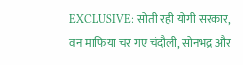EXCLUSIVE: सोती रही योगी सरकार, वन माफिया चर गए चंदौली, सोनभद्र और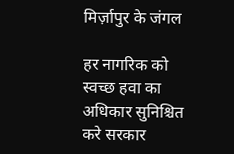मिर्ज़ापुर के जंगल

हर नागरिक को स्वच्छ हवा का अधिकार सुनिश्चित करे सरकार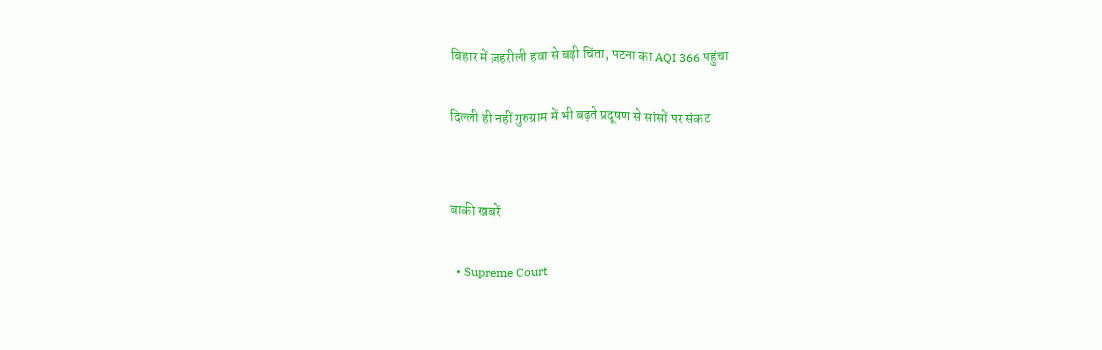बिहार में ज़हरीली हवा से बढ़ी चिंता, पटना का AQI 366 पहुंचा

दिल्ली ही नहीं गुरुग्राम में भी बढ़ते प्रदूषण से सांसों पर संकट


बाकी खबरें

  • Supreme Court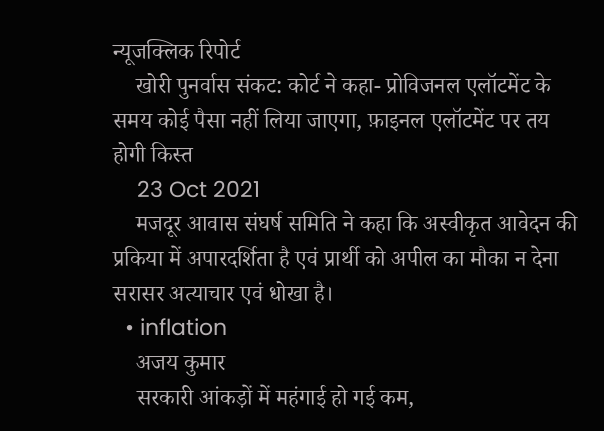न्यूजक्लिक रिपोर्ट
    खोरी पुनर्वास संकट: कोर्ट ने कहा- प्रोविजनल एलॉटमेंट के समय कोई पैसा नहीं लिया जाएगा, फ़ाइनल एलॉटमेंट पर तय होगी किस्त
    23 Oct 2021
    मजदूर आवास संघर्ष समिति ने कहा कि अस्वीकृत आवेदन की प्रकिया में अपारदर्शिता है एवं प्रार्थी को अपील का मौका न देना सरासर अत्याचार एवं धोखा है।
  • inflation
    अजय कुमार
    सरकारी आंकड़ों में महंगाई हो गई कम,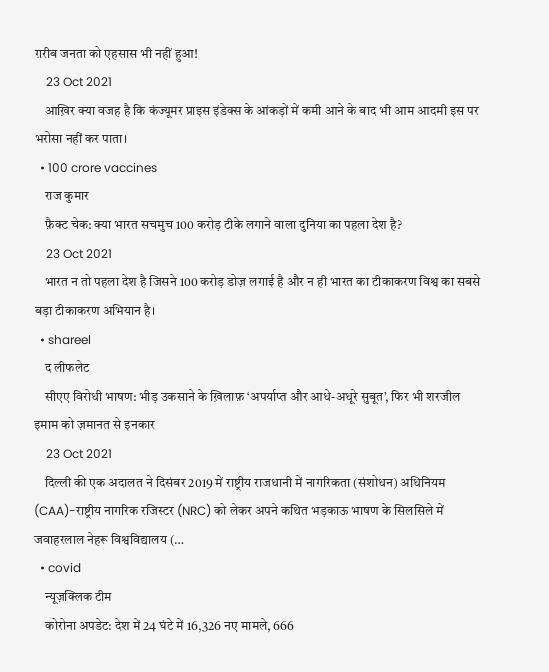ग़रीब जनता को एहसास भी नहीं हुआ!
    23 Oct 2021
    आख़िर क्या वजह है कि कंज्यूमर प्राइस इंडेक्स के आंकड़ों में कमी आने के बाद भी आम आदमी इस पर भरोसा नहीं कर पाता।
  • 100 crore vaccines
    राज कुमार
    फ़ैक्ट चेक: क्या भारत सचमुच 100 करोड़ टीके लगाने वाला दुनिया का पहला देश है?
    23 Oct 2021
    भारत न तो पहला देश है जिसने 100 करोड़ डोज़ लगाई है और न ही भारत का टीकाकरण विश्व का सबसे बड़ा टीकाकरण अभियान है।
  • shareel
    द लीफलेट
    सीएए विरोधी भाषण: भीड़ उकसाने के ख़िलाफ़ ‘अपर्याप्त और आधे-अधूरे सुबूत’, फिर भी शरजील इमाम को ज़मानत से इनकार
    23 Oct 2021
    दिल्ली की एक अदालत ने दिसंबर 2019 में राष्ट्रीय राजधानी में नागरिकता (संशोधन) अधिनियम (CAA)-राष्ट्रीय नागरिक रजिस्टर (NRC) को लेकर अपने कथित भड़काऊ भाषण के सिलसिले में जवाहरलाल नेहरू विश्वविद्यालय (…
  • covid
    न्यूज़क्लिक टीम
    कोरोना अपडेट: देश में 24 घंटे में 16,326 नए मामले, 666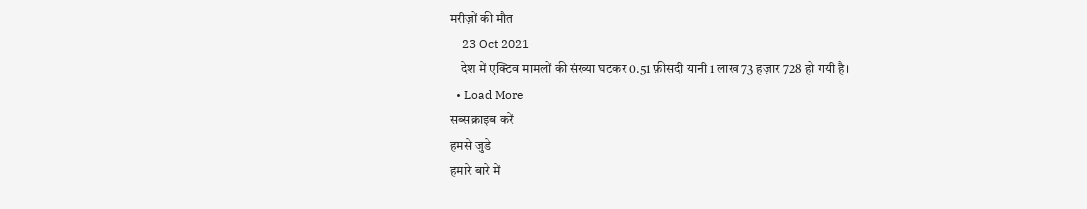मरीज़ों की मौत
    23 Oct 2021
    देश में एक्टिव मामलों की संख्या घटकर 0.51 फ़ीसदी यानी 1 लाख 73 हज़ार 728 हो गयी है।
  • Load More
सब्सक्राइब करें
हमसे जुडे
हमारे बारे में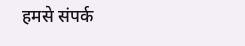हमसे संपर्क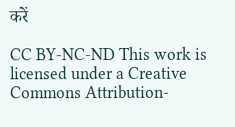करें

CC BY-NC-ND This work is licensed under a Creative Commons Attribution-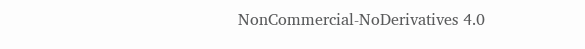NonCommercial-NoDerivatives 4.0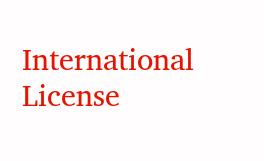International License